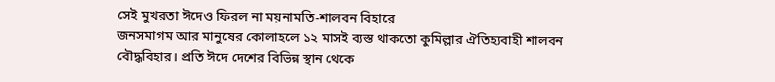সেই মুখরতা ঈদেও ফিরল না ময়নামতি-শালবন বিহারে
জনসমাগম আর মানুষের কোলাহলে ১২ মাসই ব্যস্ত থাকতো কুমিল্লার ঐতিহ্যবাহী শালবন বৌদ্ধবিহার। প্রতি ঈদে দেশের বিভিন্ন স্থান থেকে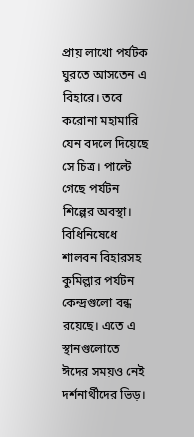প্রায় লাখো পর্যটক ঘুরতে আসতেন এ বিহারে। তবে করোনা মহামারি যেন বদলে দিয়েছে সে চিত্র। পাল্টে গেছে পর্যটন শিল্পের অবস্থা। বিধিনিষেধে শালবন বিহারসহ কুমিল্লার পর্যটন কেন্দ্রগুলো বন্ধ রয়েছে। এতে এ স্থানগুলোতে ঈদের সময়ও নেই দর্শনার্থীদের ভিড়।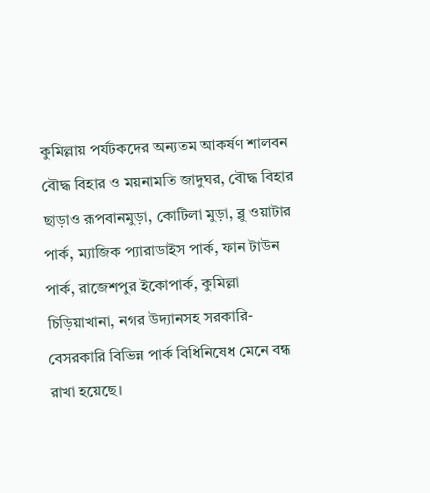কুমিল্লায় পর্যটকদের অন্যতম আকর্ষণ শালবন বৌদ্ধ বিহার ও ময়নামতি জাদুঘর, বৌদ্ধ বিহার ছাড়াও রূপবানমুড়া, কোটিলা মুড়া, ব্লু ওয়াটার পার্ক, ম্যাজিক প্যারাডাইস পার্ক, ফান টাউন পার্ক, রাজেশপুর ইকোপার্ক, কুমিল্লা চিড়িয়াখানা, নগর উদ্যানসহ সরকারি-বেসরকারি বিভিন্ন পার্ক বিধিনিষেধ মেনে বন্ধ রাখা হয়েছে।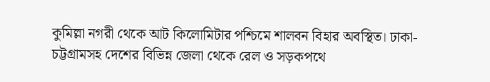কুমিল্লা নগরী থেকে আট কিলোমিটার পশ্চিমে শালবন বিহার অবস্থিত। ঢাকা-চট্টগ্রামসহ দেশের বিভিন্ন জেলা থেকে রেল ও সড়কপথে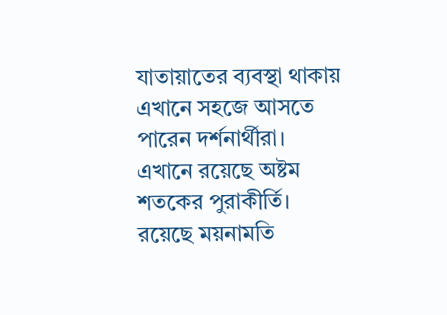যাতায়াতের ব্যবস্থা থাকায় এখানে সহজে আসতে পারেন দর্শনার্থীরা। এখানে রয়েছে অষ্টম শতকের পুরাকীর্তি। রয়েছে ময়নামতি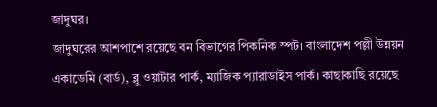জাদুঘর।
জাদুঘরের আশপাশে রয়েছে বন বিভাগের পিকনিক স্পট। বাংলাদেশ পল্লী উন্নয়ন একাডেমি (বার্ড), ব্লু ওয়াটার পার্ক, ম্যাজিক প্যারাডাইস পার্ক। কাছাকাছি রয়েছে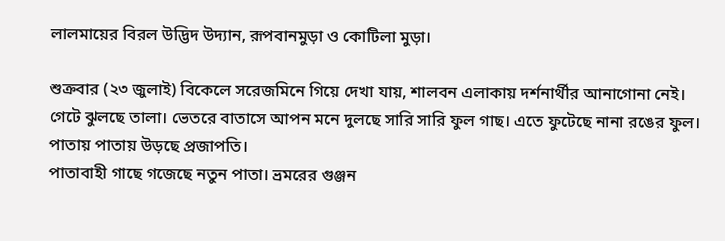লালমায়ের বিরল উদ্ভিদ উদ্যান, রূপবানমুড়া ও কোটিলা মুড়া।

শুক্রবার (২৩ জুলাই) বিকেলে সরেজমিনে গিয়ে দেখা যায়, শালবন এলাকায় দর্শনার্থীর আনাগোনা নেই। গেটে ঝুলছে তালা। ভেতরে বাতাসে আপন মনে দুলছে সারি সারি ফুল গাছ। এতে ফুটেছে নানা রঙের ফুল। পাতায় পাতায় উড়ছে প্রজাপতি।
পাতাবাহী গাছে গজেছে নতুন পাতা। ভ্রমরের গুঞ্জন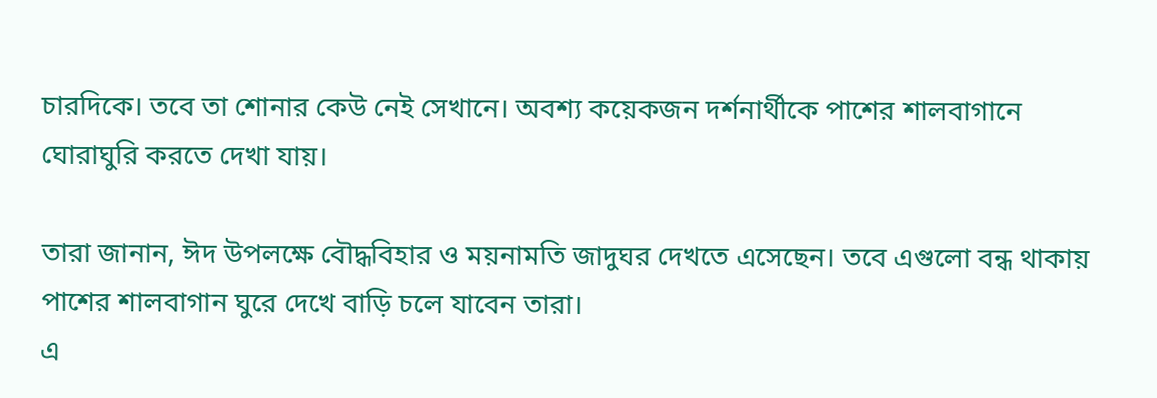চারদিকে। তবে তা শোনার কেউ নেই সেখানে। অবশ্য কয়েকজন দর্শনার্থীকে পাশের শালবাগানে ঘোরাঘুরি করতে দেখা যায়।

তারা জানান, ঈদ উপলক্ষে বৌদ্ধবিহার ও ময়নামতি জাদুঘর দেখতে এসেছেন। তবে এগুলো বন্ধ থাকায় পাশের শালবাগান ঘুরে দেখে বাড়ি চলে যাবেন তারা।
এ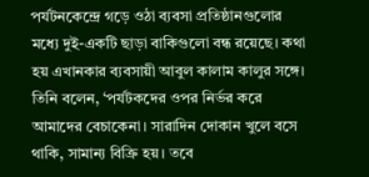পর্যটনকেন্দ্রে গড়ে ওঠা ব্যবসা প্রতিষ্ঠানগুলোর মধ্যে দুই-একটি ছাড়া বাকিগুলো বন্ধ রয়েছে। কথা হয় এখানকার ব্যবসায়ী আবুল কালাম কালুর সঙ্গে। তিনি বলেন, ‘পর্যটকদের ওপর নির্ভর করে আমাদের বেচাকেনা। সারাদিন দোকান খুলে বসে থাকি, সামান্য বিক্রি হয়। তবে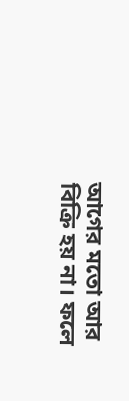আগের মতো আর বিক্রি হয় না। ফলে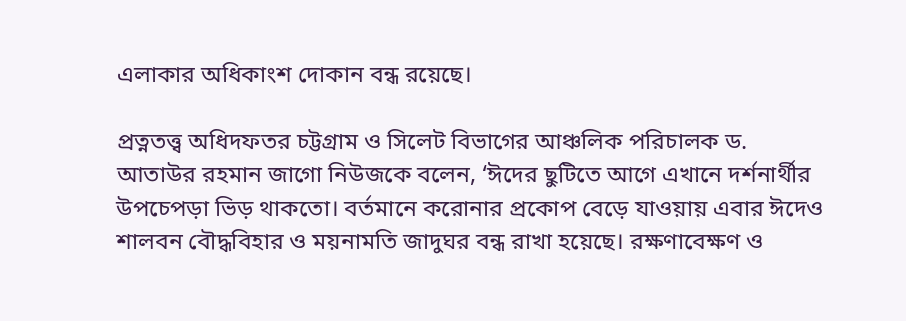এলাকার অধিকাংশ দোকান বন্ধ রয়েছে।

প্রত্নতত্ত্ব অধিদফতর চট্টগ্রাম ও সিলেট বিভাগের আঞ্চলিক পরিচালক ড. আতাউর রহমান জাগো নিউজকে বলেন, ‘ঈদের ছুটিতে আগে এখানে দর্শনার্থীর উপচেপড়া ভিড় থাকতো। বর্তমানে করোনার প্রকোপ বেড়ে যাওয়ায় এবার ঈদেও শালবন বৌদ্ধবিহার ও ময়নামতি জাদুঘর বন্ধ রাখা হয়েছে। রক্ষণাবেক্ষণ ও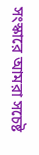সংস্কারে আমরা সচেষ্ট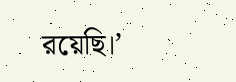রয়েছি।’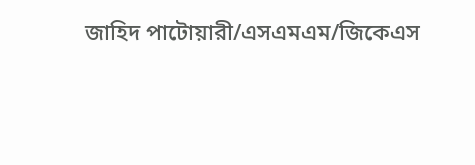জাহিদ পাটোয়ারী/এসএমএম/জিকেএস